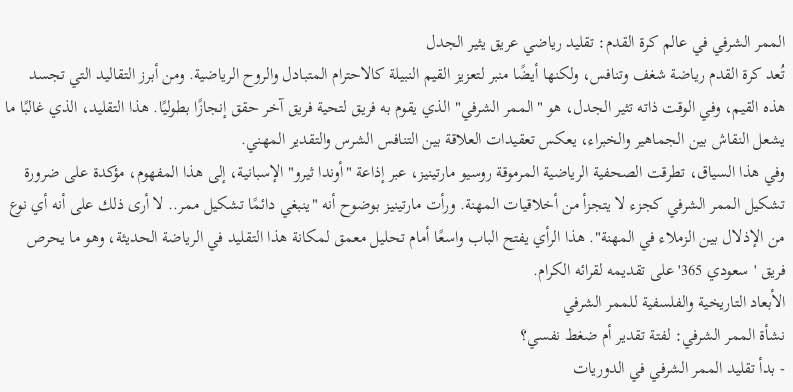الممر الشرفي في عالم كرة القدم: تقليد رياضي عريق يثير الجدل
تُعد كرة القدم رياضة شغف وتنافس، ولكنها أيضًا منبر لتعزيز القيم النبيلة كالاحترام المتبادل والروح الرياضية. ومن أبرز التقاليد التي تجسد هذه القيم، وفي الوقت ذاته تثير الجدل، هو "الممر الشرفي" الذي يقوم به فريق لتحية فريق آخر حقق إنجازًا بطوليًا. هذا التقليد، الذي غالبًا ما يشعل النقاش بين الجماهير والخبراء، يعكس تعقيدات العلاقة بين التنافس الشرس والتقدير المهني.
وفي هذا السياق، تطرقت الصحفية الرياضية المرموقة روسيو مارتينيز، عبر إذاعة "أوندا ثيرو" الإسبانية، إلى هذا المفهوم، مؤكدة على ضرورة تشكيل الممر الشرفي كجزء لا يتجزأ من أخلاقيات المهنة. ورأت مارتينيز بوضوح أنه "ينبغي دائمًا تشكيل ممر.. لا أرى ذلك على أنه أي نوع من الإذلال بين الزملاء في المهنة". هذا الرأي يفتح الباب واسعًا أمام تحليل معمق لمكانة هذا التقليد في الرياضة الحديثة، وهو ما يحرص فريق 'سعودي 365' على تقديمه لقرائه الكرام.
الأبعاد التاريخية والفلسفية للممر الشرفي
نشأة الممر الشرفي: لفتة تقدير أم ضغط نفسي؟
- بدأ تقليد الممر الشرفي في الدوريات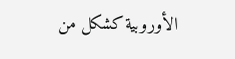الأوروبية كشكل من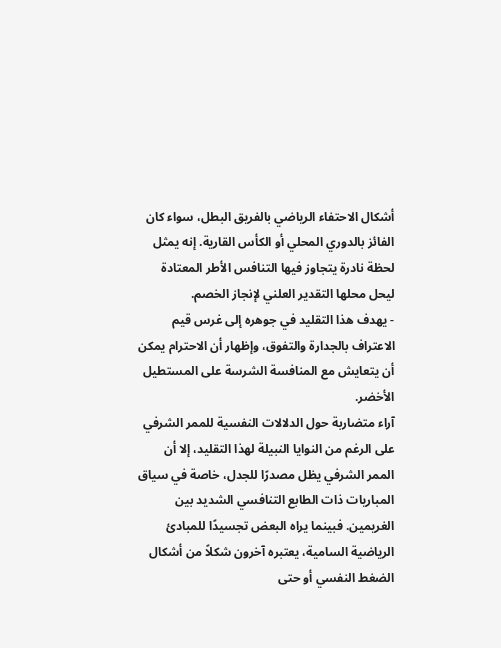أشكال الاحتفاء الرياضي بالفريق البطل، سواء كان الفائز بالدوري المحلي أو الكأس القارية. إنه يمثل لحظة نادرة يتجاوز فيها التنافس الأطر المعتادة ليحل محلها التقدير العلني لإنجاز الخصم.
- يهدف هذا التقليد في جوهره إلى غرس قيم الاعتراف بالجدارة والتفوق، وإظهار أن الاحترام يمكن أن يتعايش مع المنافسة الشرسة على المستطيل الأخضر.
آراء متضاربة حول الدلالات النفسية للممر الشرفي
على الرغم من النوايا النبيلة لهذا التقليد، إلا أن الممر الشرفي يظل مصدرًا للجدل، خاصة في سياق المباريات ذات الطابع التنافسي الشديد بين الغريمين. فبينما يراه البعض تجسيدًا للمبادئ الرياضية السامية، يعتبره آخرون شكلاً من أشكال الضغط النفسي أو حتى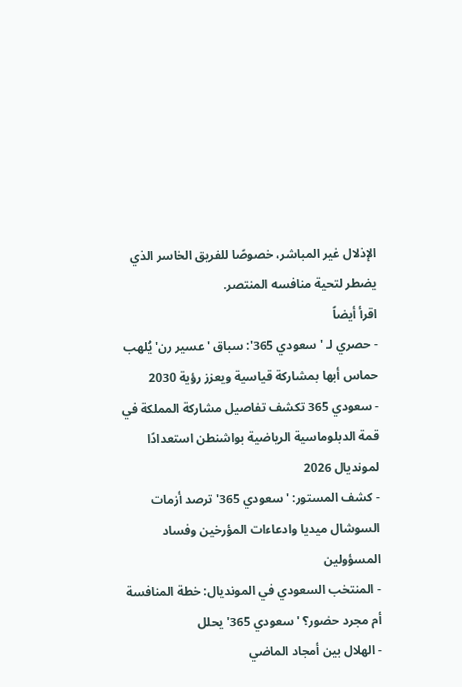الإذلال غير المباشر، خصوصًا للفريق الخاسر الذي يضطر لتحية منافسه المنتصر.
اقرأ أيضاً
- حصري لـ 'سعودي 365': سباق 'عسير رن' يُلهب حماس أبها بمشاركة قياسية ويعزز رؤية 2030
- سعودي 365 تكشف تفاصيل مشاركة المملكة في قمة الدبلوماسية الرياضية بواشنطن استعدادًا لمونديال 2026
- كشف المستور: 'سعودي 365' ترصد أزمات السوشال ميديا وادعاءات المؤرخين وفساد المسؤولين
- المنتخب السعودي في المونديال: خطة المنافسة أم مجرد حضور؟ 'سعودي 365' يحلل
- الهلال بين أمجاد الماضي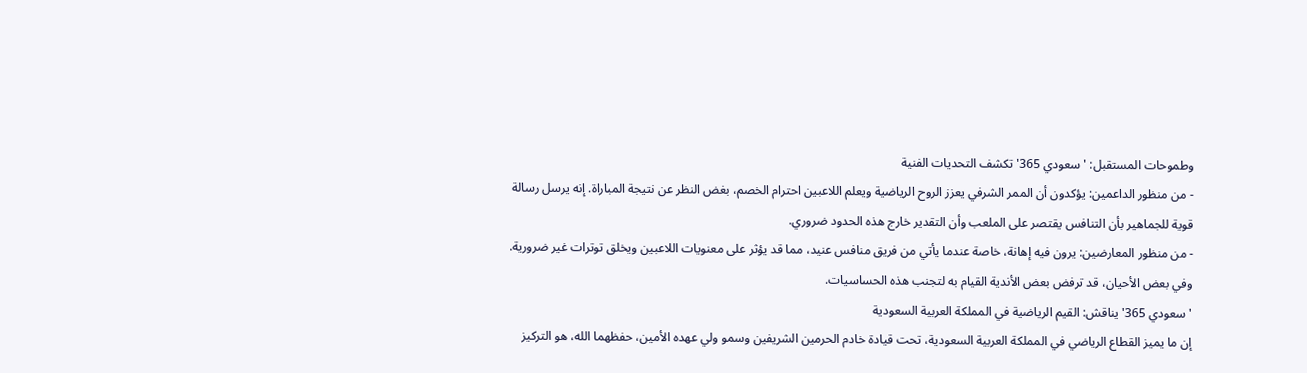وطموحات المستقبل: 'سعودي 365' تكشف التحديات الفنية
- من منظور الداعمين: يؤكدون أن الممر الشرفي يعزز الروح الرياضية ويعلم اللاعبين احترام الخصم، بغض النظر عن نتيجة المباراة. إنه يرسل رسالة قوية للجماهير بأن التنافس يقتصر على الملعب وأن التقدير خارج هذه الحدود ضروري.
- من منظور المعارضين: يرون فيه إهانة، خاصة عندما يأتي من فريق منافس عنيد، مما قد يؤثر على معنويات اللاعبين ويخلق توترات غير ضرورية. وفي بعض الأحيان، قد ترفض بعض الأندية القيام به لتجنب هذه الحساسيات.
'سعودي 365' يناقش: القيم الرياضية في المملكة العربية السعودية
إن ما يميز القطاع الرياضي في المملكة العربية السعودية، تحت قيادة خادم الحرمين الشريفين وسمو ولي عهده الأمين، حفظهما الله، هو التركيز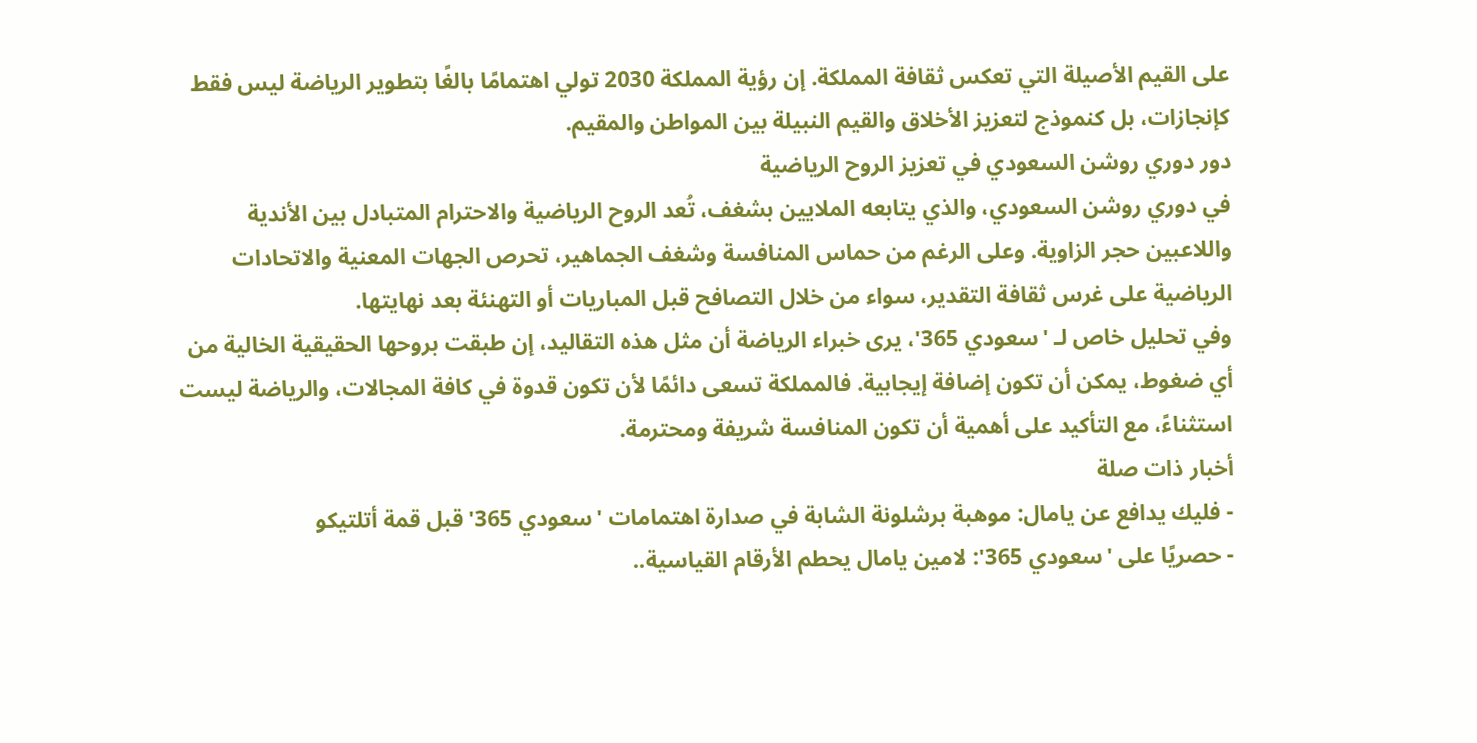على القيم الأصيلة التي تعكس ثقافة المملكة. إن رؤية المملكة 2030 تولي اهتمامًا بالغًا بتطوير الرياضة ليس فقط كإنجازات، بل كنموذج لتعزيز الأخلاق والقيم النبيلة بين المواطن والمقيم.
دور دوري روشن السعودي في تعزيز الروح الرياضية
في دوري روشن السعودي، والذي يتابعه الملايين بشغف، تُعد الروح الرياضية والاحترام المتبادل بين الأندية واللاعبين حجر الزاوية. وعلى الرغم من حماس المنافسة وشغف الجماهير، تحرص الجهات المعنية والاتحادات الرياضية على غرس ثقافة التقدير، سواء من خلال التصافح قبل المباريات أو التهنئة بعد نهايتها.
وفي تحليل خاص لـ 'سعودي 365'، يرى خبراء الرياضة أن مثل هذه التقاليد، إن طبقت بروحها الحقيقية الخالية من أي ضغوط، يمكن أن تكون إضافة إيجابية. فالمملكة تسعى دائمًا لأن تكون قدوة في كافة المجالات، والرياضة ليست استثناءً، مع التأكيد على أهمية أن تكون المنافسة شريفة ومحترمة.
أخبار ذات صلة
- فليك يدافع عن يامال: موهبة برشلونة الشابة في صدارة اهتمامات 'سعودي 365' قبل قمة أتلتيكو
- حصريًا على 'سعودي 365': لامين يامال يحطم الأرقام القياسية..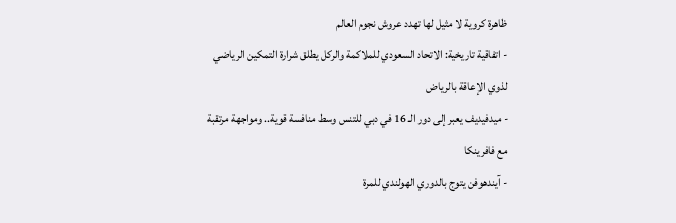ظاهرة كروية لا مثيل لها تهدد عروش نجوم العالم
- اتفاقية تاريخية: الاتحاد السعودي للملاكمة والركل يطلق شرارة التمكين الرياضي لذوي الإعاقة بالرياض
- ميدفيديف يعبر إلى دور الـ 16 في دبي للتنس وسط منافسة قوية.. ومواجهة مرتقبة مع فافرينكا
- آيندهوفن يتوج بالدوري الهولندي للمرة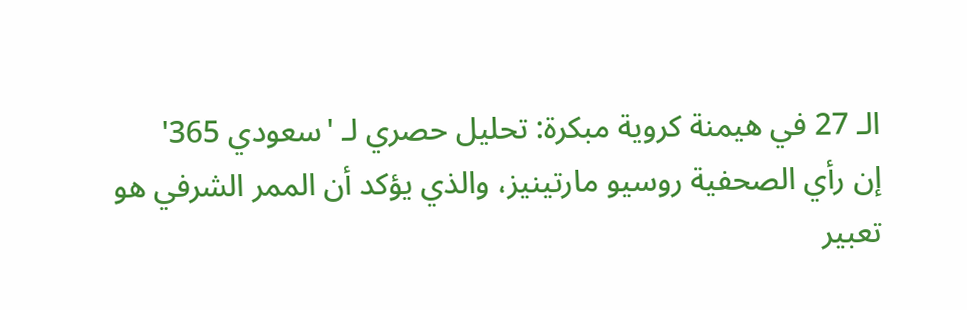الـ 27 في هيمنة كروية مبكرة: تحليل حصري لـ 'سعودي 365'
إن رأي الصحفية روسيو مارتينيز، والذي يؤكد أن الممر الشرفي هو تعبير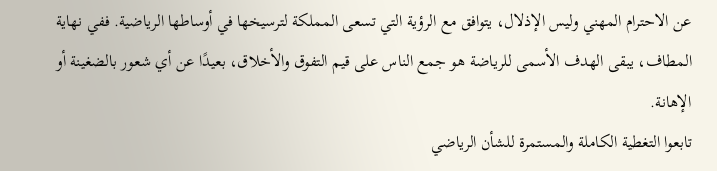عن الاحترام المهني وليس الإذلال، يتوافق مع الرؤية التي تسعى المملكة لترسيخها في أوساطها الرياضية. ففي نهاية المطاف، يبقى الهدف الأسمى للرياضة هو جمع الناس على قيم التفوق والأخلاق، بعيدًا عن أي شعور بالضغينة أو الإهانة.
تابعوا التغطية الكاملة والمستمرة للشأن الرياضي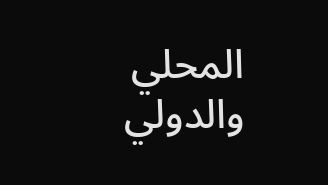المحلي والدولي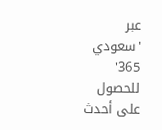عبر 'سعودي 365' للحصول على أحدث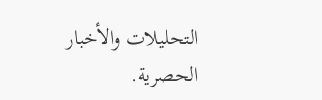التحليلات والأخبار الحصرية.